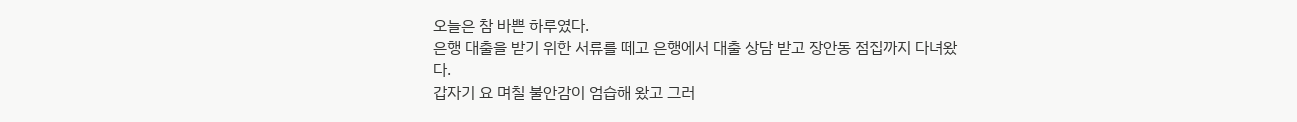오늘은 참 바쁜 하루였다.
은행 대출을 받기 위한 서류를 떼고 은행에서 대출 상담 받고 장안동 점집까지 다녀왔다.
갑자기 요 며칠 불안감이 엄습해 왔고 그러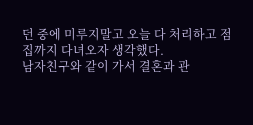던 중에 미루지말고 오늘 다 처리하고 점집까지 다녀오자 생각했다.
남자친구와 같이 가서 결혼과 관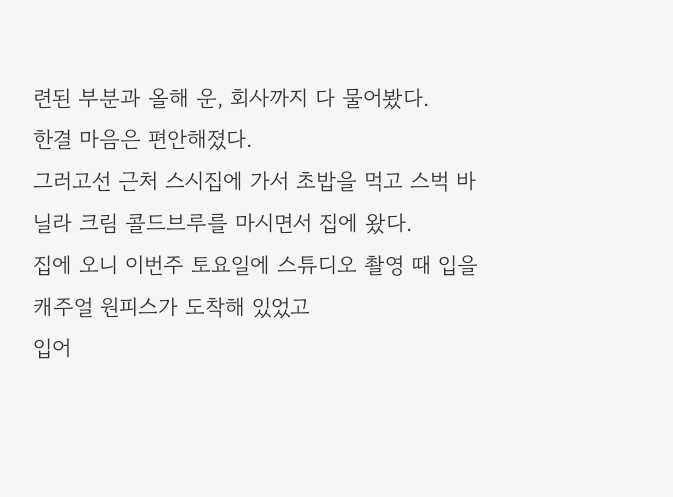련된 부분과 올해 운, 회사까지 다 물어봤다.
한결 마음은 편안해졌다.
그러고선 근처 스시집에 가서 초밥을 먹고 스벅 바닐라 크림 콜드브루를 마시면서 집에 왔다.
집에 오니 이번주 토요일에 스튜디오 촬영 때 입을 캐주얼 원피스가 도착해 있었고
입어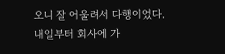오니 잘 어울려서 다행이었다.
내일부터 회사에 가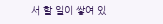서 할 일이 쌓여 있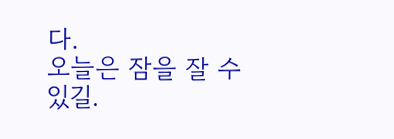다.
오늘은 잠을 잘 수 있길.